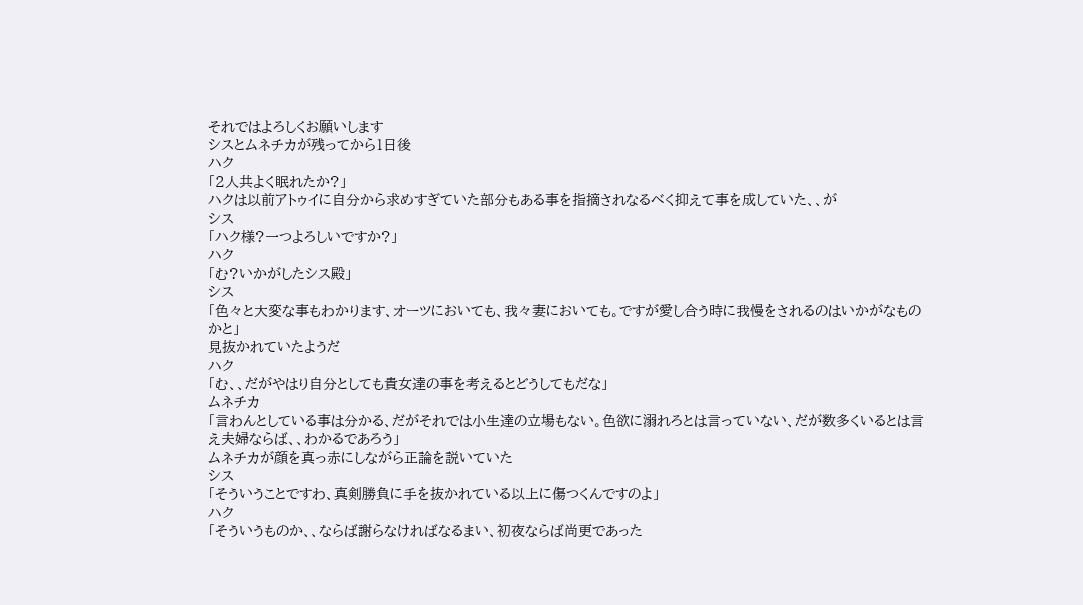それではよろしくお願いします
シスとムネチカが残ってから1日後
ハク
「2人共よく眠れたか?」
ハクは以前アトゥイに自分から求めすぎていた部分もある事を指摘されなるべく抑えて事を成していた、、が
シス
「ハク様?一つよろしいですか?」
ハク
「む?いかがしたシス殿」
シス
「色々と大変な事もわかります、オーツにおいても、我々妻においても。ですが愛し合う時に我慢をされるのはいかがなものかと」
見抜かれていたようだ
ハク
「む、、だがやはり自分としても貴女達の事を考えるとどうしてもだな」
ムネチカ
「言わんとしている事は分かる、だがそれでは小生達の立場もない。色欲に溺れろとは言っていない、だが数多くいるとは言え夫婦ならば、、わかるであろう」
ムネチカが顔を真っ赤にしながら正論を説いていた
シス
「そういうことですわ、真剣勝負に手を抜かれている以上に傷つくんですのよ」
ハク
「そういうものか、、ならば謝らなければなるまい、初夜ならば尚更であった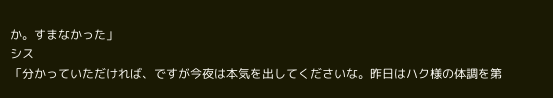か。すまなかった」
シス
「分かっていただければ、ですが今夜は本気を出してくださいな。昨日はハク様の体調を第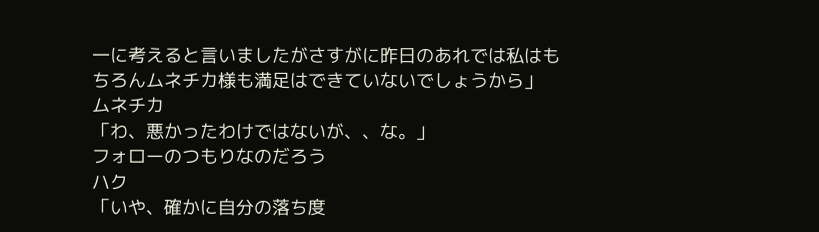一に考えると言いましたがさすがに昨日のあれでは私はもちろんムネチカ様も満足はできていないでしょうから」
ムネチカ
「わ、悪かったわけではないが、、な。」
フォローのつもりなのだろう
ハク
「いや、確かに自分の落ち度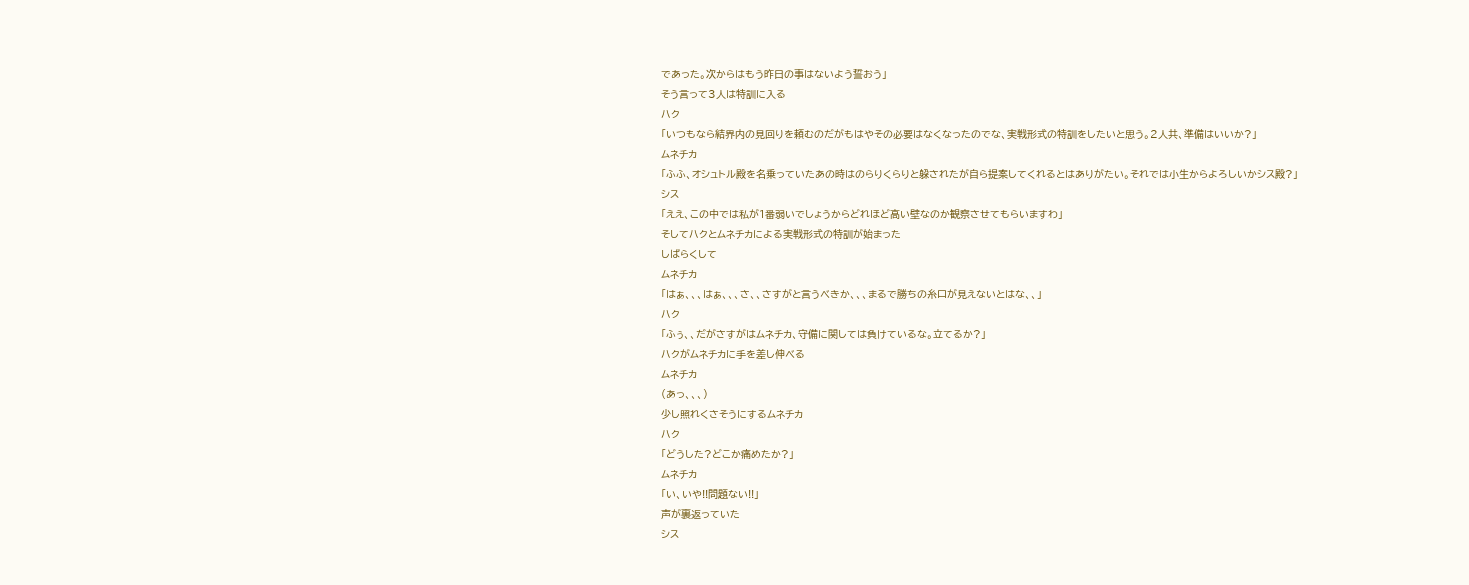であった。次からはもう昨日の事はないよう誓おう」
そう言って3人は特訓に入る
ハク
「いつもなら結界内の見回りを頼むのだがもはやその必要はなくなったのでな、実戦形式の特訓をしたいと思う。2人共、準備はいいか?」
ムネチカ
「ふふ、オシュトル殿を名乗っていたあの時はのらりくらりと躱されたが自ら提案してくれるとはありがたい。それでは小生からよろしいかシス殿?」
シス
「ええ、この中では私が1番弱いでしょうからどれほど高い壁なのか観察させてもらいますわ」
そしてハクとムネチカによる実戦形式の特訓が始まった
しばらくして
ムネチカ
「はぁ、、、はぁ、、、さ、、さすがと言うべきか、、、まるで勝ちの糸口が見えないとはな、、」
ハク
「ふぅ、、だがさすがはムネチカ、守備に関しては負けているな。立てるか?」
ハクがムネチカに手を差し伸べる
ムネチカ
(あっ、、、)
少し照れくさそうにするムネチカ
ハク
「どうした?どこか痛めたか?」
ムネチカ
「い、いや!!問題ない!!」
声が裏返っていた
シス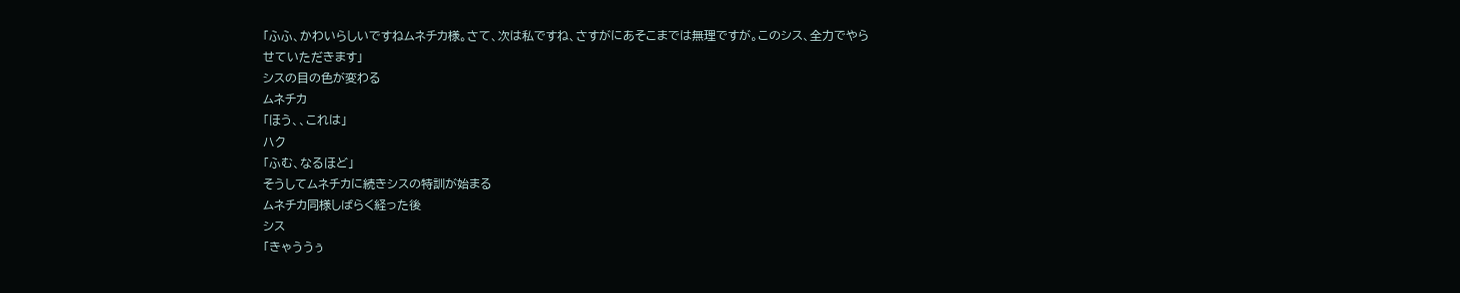「ふふ、かわいらしいですねムネチカ様。さて、次は私ですね、さすがにあそこまでは無理ですが。このシス、全力でやらせていただきます」
シスの目の色が変わる
ムネチカ
「ほう、、これは」
ハク
「ふむ、なるほど」
そうしてムネチカに続きシスの特訓が始まる
ムネチカ同様しばらく経った後
シス
「きゃううぅ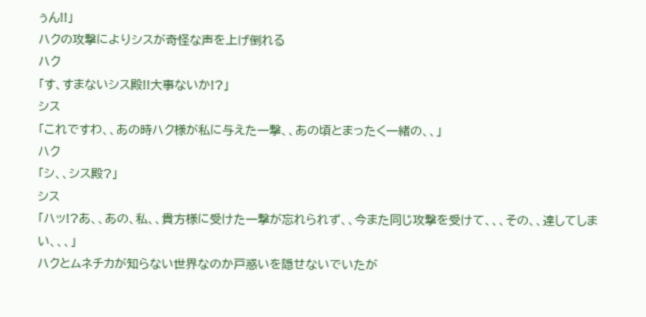ぅん!!」
ハクの攻撃によりシスが奇怪な声を上げ倒れる
ハク
「す、すまないシス殿!!大事ないか!?」
シス
「これですわ、、あの時ハク様が私に与えた一撃、、あの頃とまったく一緒の、、」
ハク
「シ、、シス殿?」
シス
「ハッ!?あ、、あの、私、、貴方様に受けた一撃が忘れられず、、今また同じ攻撃を受けて、、、その、、達してしまい、、、」
ハクとムネチカが知らない世界なのか戸惑いを隠せないでいたが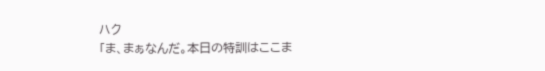ハク
「ま、まぁなんだ。本日の特訓はここま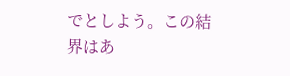でとしよう。この結界はあ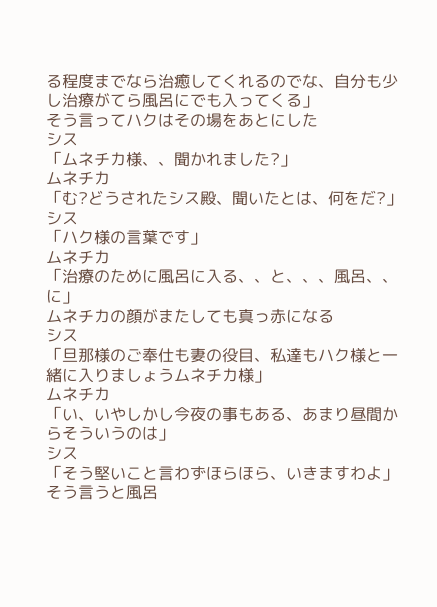る程度までなら治癒してくれるのでな、自分も少し治療がてら風呂にでも入ってくる」
そう言ってハクはその場をあとにした
シス
「ムネチカ様、、聞かれました?」
ムネチカ
「む?どうされたシス殿、聞いたとは、何をだ?」
シス
「ハク様の言葉です」
ムネチカ
「治療のために風呂に入る、、と、、、風呂、、に」
ムネチカの顔がまたしても真っ赤になる
シス
「旦那様のご奉仕も妻の役目、私達もハク様と一緒に入りましょうムネチカ様」
ムネチカ
「い、いやしかし今夜の事もある、あまり昼間からそういうのは」
シス
「そう堅いこと言わずほらほら、いきますわよ」
そう言うと風呂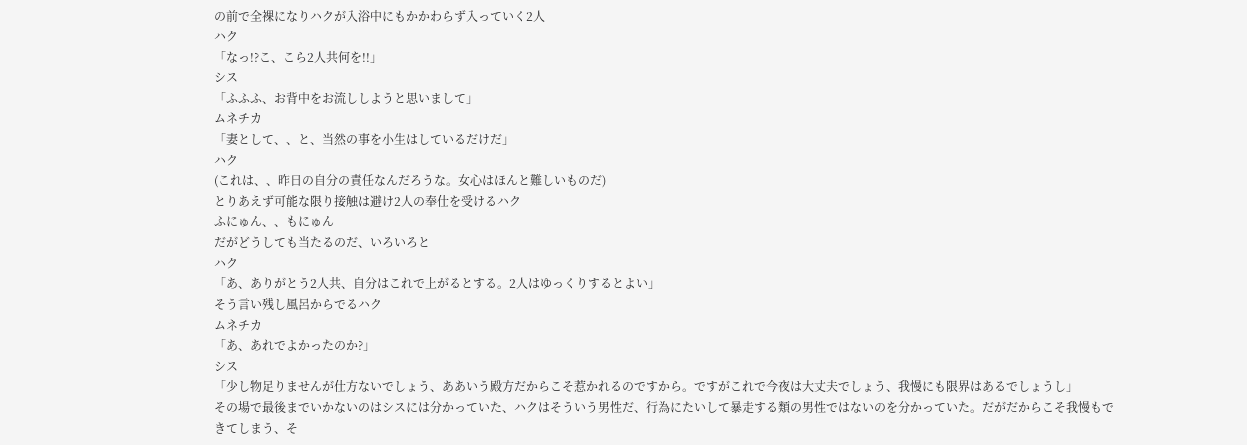の前で全裸になりハクが入浴中にもかかわらず入っていく2人
ハク
「なっ!?こ、こら2人共何を!!」
シス
「ふふふ、お背中をお流ししようと思いまして」
ムネチカ
「妻として、、と、当然の事を小生はしているだけだ」
ハク
(これは、、昨日の自分の責任なんだろうな。女心はほんと難しいものだ)
とりあえず可能な限り接触は避け2人の奉仕を受けるハク
ふにゅん、、もにゅん
だがどうしても当たるのだ、いろいろと
ハク
「あ、ありがとう2人共、自分はこれで上がるとする。2人はゆっくりするとよい」
そう言い残し風呂からでるハク
ムネチカ
「あ、あれでよかったのか?」
シス
「少し物足りませんが仕方ないでしょう、ああいう殿方だからこそ惹かれるのですから。ですがこれで今夜は大丈夫でしょう、我慢にも限界はあるでしょうし」
その場で最後までいかないのはシスには分かっていた、ハクはそういう男性だ、行為にたいして暴走する類の男性ではないのを分かっていた。だがだからこそ我慢もできてしまう、そ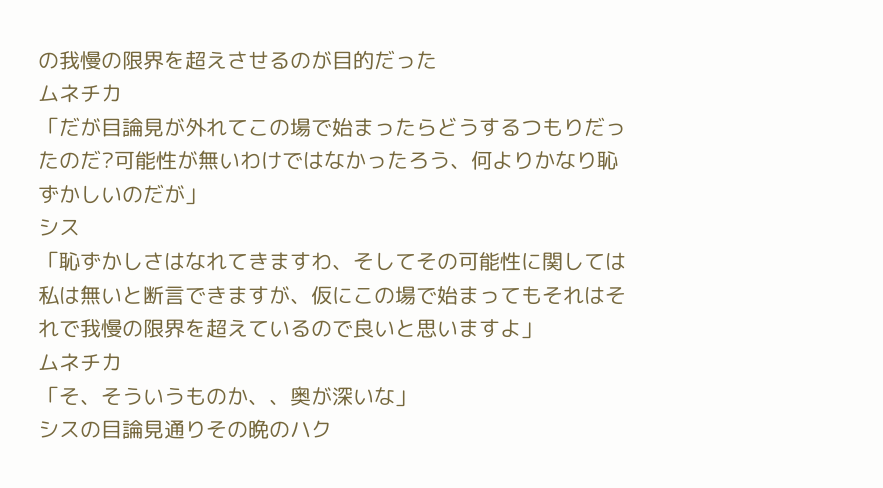の我慢の限界を超えさせるのが目的だった
ムネチカ
「だが目論見が外れてこの場で始まったらどうするつもりだったのだ?可能性が無いわけではなかったろう、何よりかなり恥ずかしいのだが」
シス
「恥ずかしさはなれてきますわ、そしてその可能性に関しては私は無いと断言できますが、仮にこの場で始まってもそれはそれで我慢の限界を超えているので良いと思いますよ」
ムネチカ
「そ、そういうものか、、奥が深いな」
シスの目論見通りその晩のハク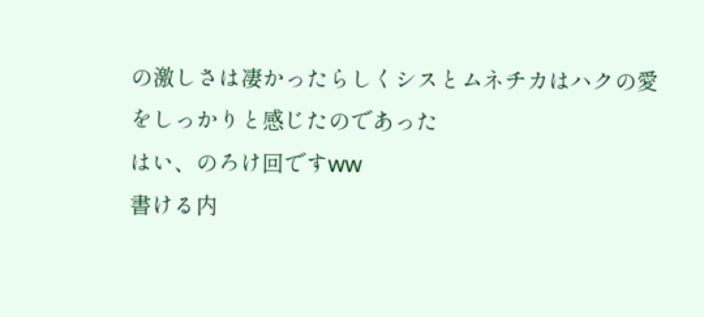の激しさは凄かったらしくシスとムネチカはハクの愛をしっかりと感じたのであった
はい、のろけ回ですww
書ける内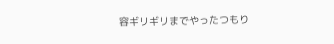容ギリギリまでやったつもり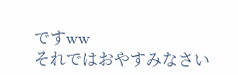ですww
それではおやすみなさい